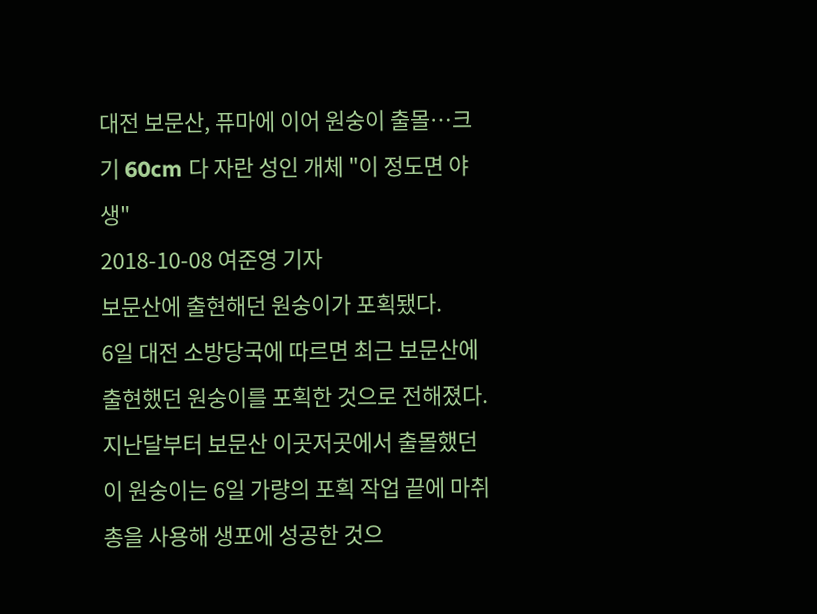대전 보문산, 퓨마에 이어 원숭이 출몰…크기 60cm 다 자란 성인 개체 "이 정도면 야생"
2018-10-08 여준영 기자
보문산에 출현해던 원숭이가 포획됐다.
6일 대전 소방당국에 따르면 최근 보문산에 출현했던 원숭이를 포획한 것으로 전해졌다.
지난달부터 보문산 이곳저곳에서 출몰했던 이 원숭이는 6일 가량의 포획 작업 끝에 마취총을 사용해 생포에 성공한 것으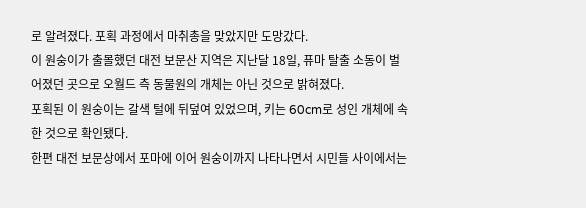로 알려졌다. 포획 과정에서 마취총을 맞았지만 도망갔다.
이 원숭이가 출몰했던 대전 보문산 지역은 지난달 18일, 퓨마 탈출 소동이 벌어졌던 곳으로 오월드 측 동물원의 개체는 아닌 것으로 밝혀졌다.
포획된 이 원숭이는 갈색 털에 뒤덮여 있었으며, 키는 60cm로 성인 개체에 속한 것으로 확인됐다.
한편 대전 보문상에서 포마에 이어 원숭이까지 나타나면서 시민들 사이에서는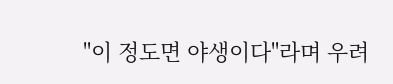"이 정도면 야생이다"라며 우려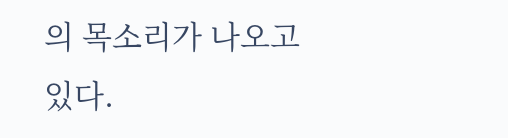의 목소리가 나오고 있다.